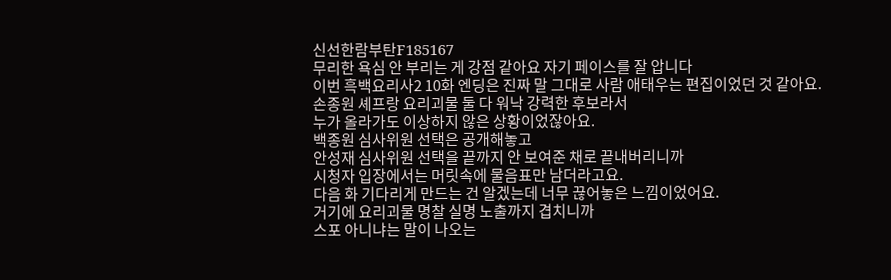신선한람부탄F185167
무리한 욕심 안 부리는 게 강점 같아요 자기 페이스를 잘 압니다
이번 흑백요리사2 10화 엔딩은 진짜 말 그대로 사람 애태우는 편집이었던 것 같아요.
손종원 셰프랑 요리괴물 둘 다 워낙 강력한 후보라서
누가 올라가도 이상하지 않은 상황이었잖아요.
백종원 심사위원 선택은 공개해놓고
안성재 심사위원 선택을 끝까지 안 보여준 채로 끝내버리니까
시청자 입장에서는 머릿속에 물음표만 남더라고요.
다음 화 기다리게 만드는 건 알겠는데 너무 끊어놓은 느낌이었어요.
거기에 요리괴물 명찰 실명 노출까지 겹치니까
스포 아니냐는 말이 나오는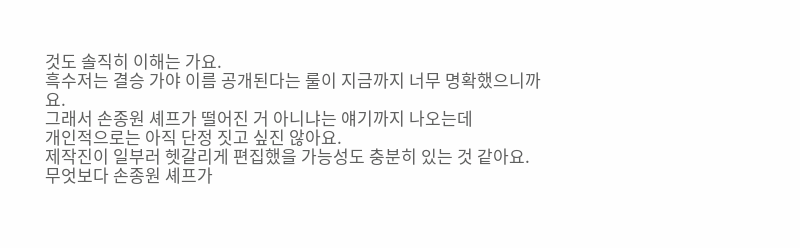것도 솔직히 이해는 가요.
흑수저는 결승 가야 이름 공개된다는 룰이 지금까지 너무 명확했으니까요.
그래서 손종원 셰프가 떨어진 거 아니냐는 얘기까지 나오는데
개인적으로는 아직 단정 짓고 싶진 않아요.
제작진이 일부러 헷갈리게 편집했을 가능성도 충분히 있는 것 같아요.
무엇보다 손종원 셰프가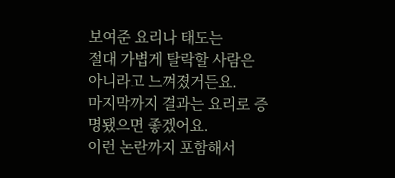보여준 요리나 태도는
절대 가볍게 탈락할 사람은 아니라고 느껴졌거든요.
마지막까지 결과는 요리로 증명됐으면 좋겠어요.
이런 논란까지 포함해서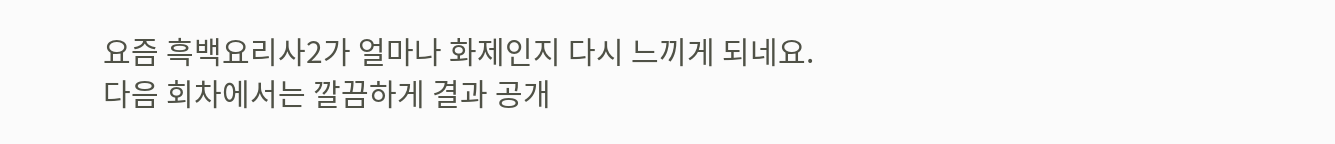요즘 흑백요리사2가 얼마나 화제인지 다시 느끼게 되네요.
다음 회차에서는 깔끔하게 결과 공개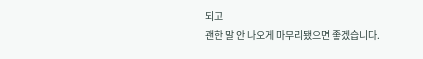되고
괜한 말 안 나오게 마무리됐으면 좋겠습니다.